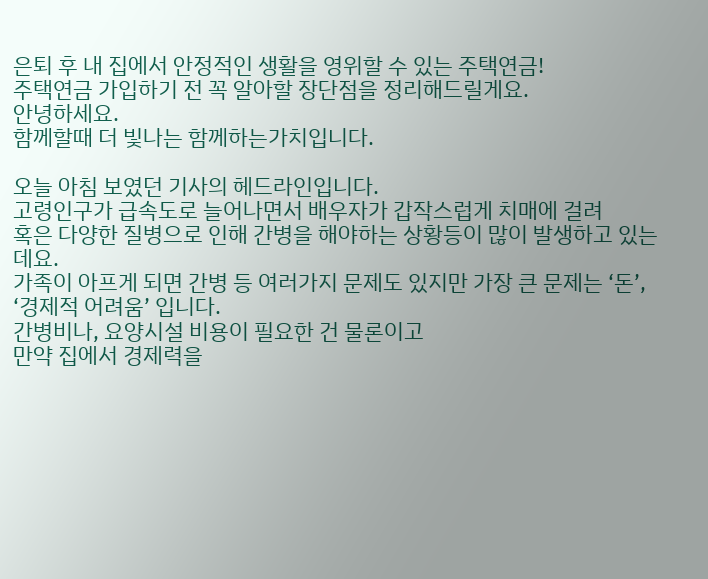은퇴 후 내 집에서 안정적인 생활을 영위할 수 있는 주택연금!
주택연금 가입하기 전 꼭 알아할 장단점을 정리해드릴게요.
안녕하세요.
함께할때 더 빛나는 함께하는가치입니다.

오늘 아침 보였던 기사의 헤드라인입니다.
고령인구가 급속도로 늘어나면서 배우자가 갑작스럽게 치매에 걸려
혹은 다양한 질병으로 인해 간병을 해야하는 상황등이 많이 발생하고 있는데요.
가족이 아프게 되면 간병 등 여러가지 문제도 있지만 가장 큰 문제는 ‘돈’, ‘경제적 어려움’ 입니다.
간병비나, 요양시설 비용이 필요한 건 물론이고
만약 집에서 경제력을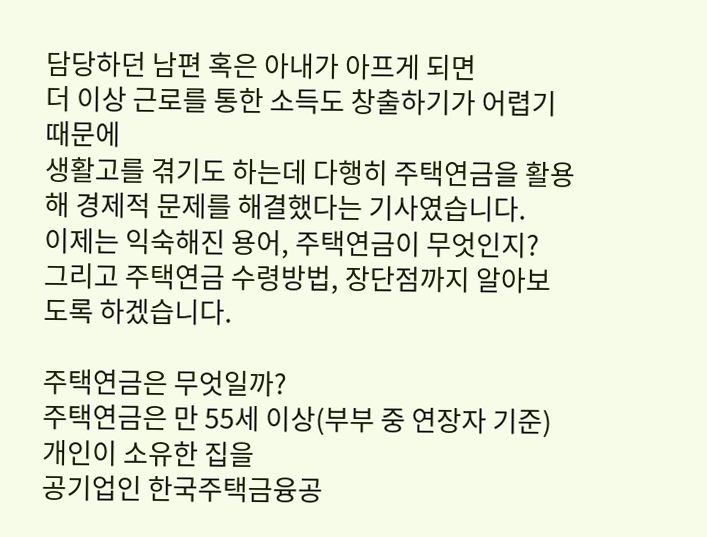담당하던 남편 혹은 아내가 아프게 되면
더 이상 근로를 통한 소득도 창출하기가 어렵기 때문에
생활고를 겪기도 하는데 다행히 주택연금을 활용해 경제적 문제를 해결했다는 기사였습니다.
이제는 익숙해진 용어, 주택연금이 무엇인지?
그리고 주택연금 수령방법, 장단점까지 알아보도록 하겠습니다.

주택연금은 무엇일까?
주택연금은 만 55세 이상(부부 중 연장자 기준)개인이 소유한 집을
공기업인 한국주택금융공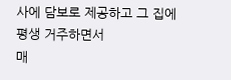사에 담보로 제공하고 그 집에 평생 거주하면서
매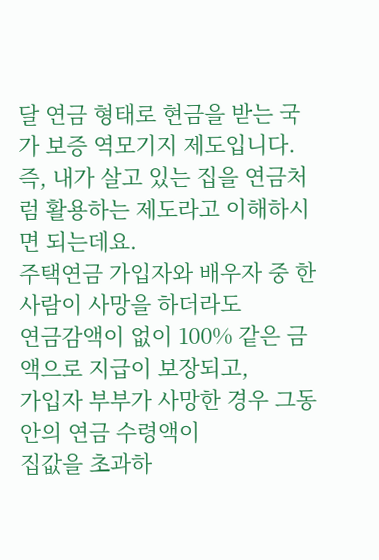달 연금 형태로 현금을 받는 국가 보증 역모기지 제도입니다.
즉, 내가 살고 있는 집을 연금처럼 활용하는 제도라고 이해하시면 되는데요.
주택연금 가입자와 배우자 중 한사람이 사망을 하더라도
연금감액이 없이 100% 같은 금액으로 지급이 보장되고,
가입자 부부가 사망한 경우 그동안의 연금 수령액이
집값을 초과하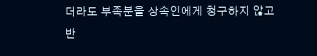더라도 부족분을 상속인에게 청구하지 않고
반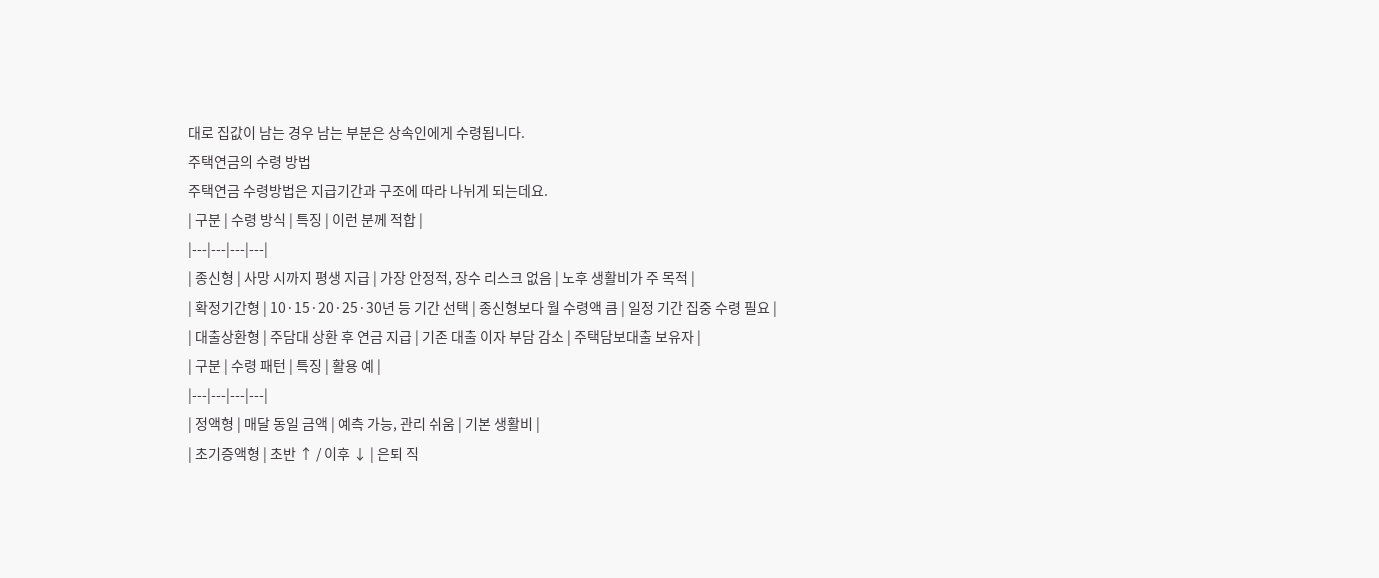대로 집값이 남는 경우 남는 부분은 상속인에게 수령됩니다.
주택연금의 수령 방법
주택연금 수령방법은 지급기간과 구조에 따라 나뉘게 되는데요.
| 구분 | 수령 방식 | 특징 | 이런 분께 적합 |
|---|---|---|---|
| 종신형 | 사망 시까지 평생 지급 | 가장 안정적, 장수 리스크 없음 | 노후 생활비가 주 목적 |
| 확정기간형 | 10·15·20·25·30년 등 기간 선택 | 종신형보다 월 수령액 큼 | 일정 기간 집중 수령 필요 |
| 대출상환형 | 주담대 상환 후 연금 지급 | 기존 대출 이자 부담 감소 | 주택담보대출 보유자 |
| 구분 | 수령 패턴 | 특징 | 활용 예 |
|---|---|---|---|
| 정액형 | 매달 동일 금액 | 예측 가능, 관리 쉬움 | 기본 생활비 |
| 초기증액형 | 초반 ↑ / 이후 ↓ | 은퇴 직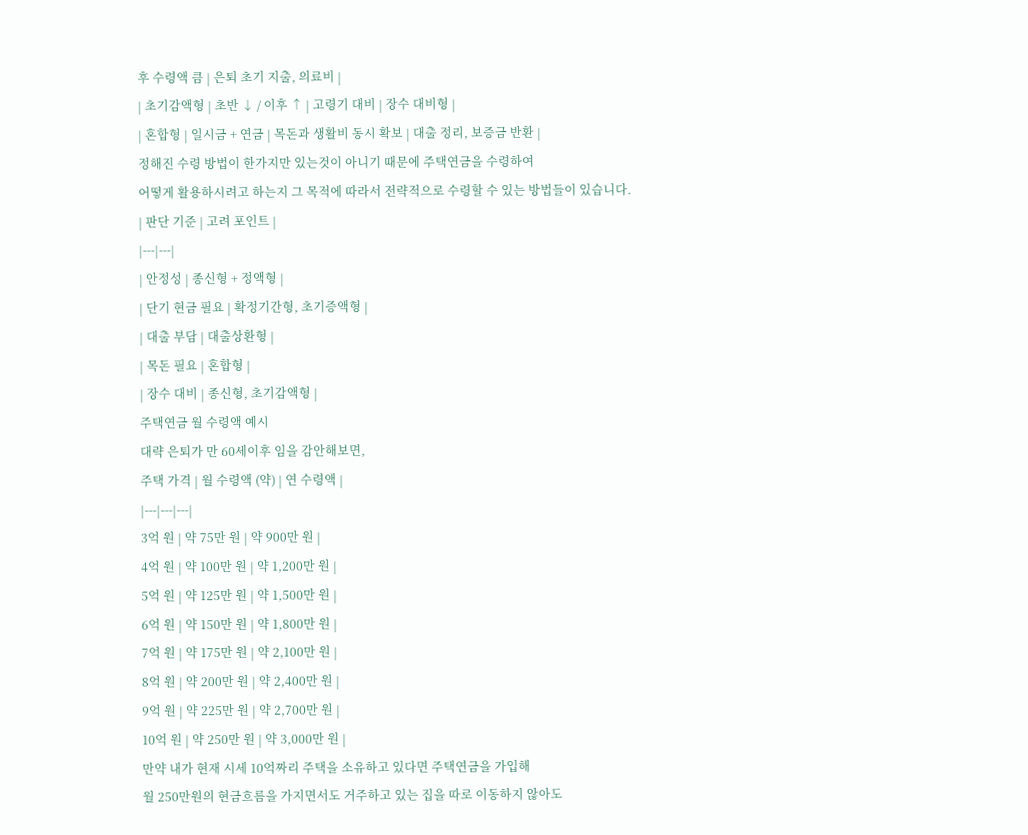후 수령액 큼 | 은퇴 초기 지출, 의료비 |
| 초기감액형 | 초반 ↓ / 이후 ↑ | 고령기 대비 | 장수 대비형 |
| 혼합형 | 일시금 + 연금 | 목돈과 생활비 동시 확보 | 대출 정리, 보증금 반환 |
정해진 수령 방법이 한가지만 있는것이 아니기 때문에 주택연금을 수령하여
어떻게 활용하시려고 하는지 그 목적에 따라서 전략적으로 수령할 수 있는 방법들이 있습니다.
| 판단 기준 | 고려 포인트 |
|---|---|
| 안정성 | 종신형 + 정액형 |
| 단기 현금 필요 | 확정기간형, 초기증액형 |
| 대출 부담 | 대출상환형 |
| 목돈 필요 | 혼합형 |
| 장수 대비 | 종신형, 초기감액형 |
주택연금 월 수령액 예시
대략 은퇴가 만 60세이후 임을 감안해보면,
주택 가격 | 월 수령액 (약) | 연 수령액 |
|---|---|---|
3억 원 | 약 75만 원 | 약 900만 원 |
4억 원 | 약 100만 원 | 약 1,200만 원 |
5억 원 | 약 125만 원 | 약 1,500만 원 |
6억 원 | 약 150만 원 | 약 1,800만 원 |
7억 원 | 약 175만 원 | 약 2,100만 원 |
8억 원 | 약 200만 원 | 약 2,400만 원 |
9억 원 | 약 225만 원 | 약 2,700만 원 |
10억 원 | 약 250만 원 | 약 3,000만 원 |
만약 내가 현재 시세 10억짜리 주택을 소유하고 있다면 주택연금을 가입해
월 250만원의 현금흐름을 가지면서도 거주하고 있는 집을 따로 이동하지 않아도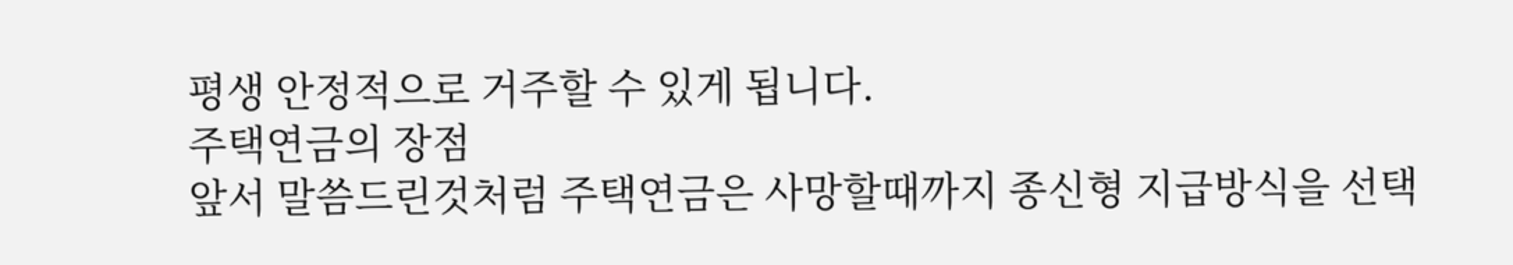평생 안정적으로 거주할 수 있게 됩니다.
주택연금의 장점
앞서 말씀드린것처럼 주택연금은 사망할때까지 종신형 지급방식을 선택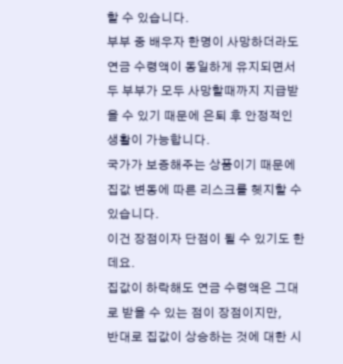할 수 있습니다.
부부 중 배우자 한명이 사망하더라도 연금 수령액이 동일하게 유지되면서
두 부부가 모두 사망할때까지 지급받을 수 있기 때문에 은퇴 후 안정적인 생활이 가능합니다.
국가가 보증해주는 상품이기 때문에 집값 변동에 따른 리스크를 헷지할 수 있습니다.
이건 장점이자 단점이 될 수 있기도 한데요.
집값이 하락해도 연금 수령액은 그대로 받을 수 있는 점이 장점이지만,
반대로 집값이 상승하는 것에 대한 시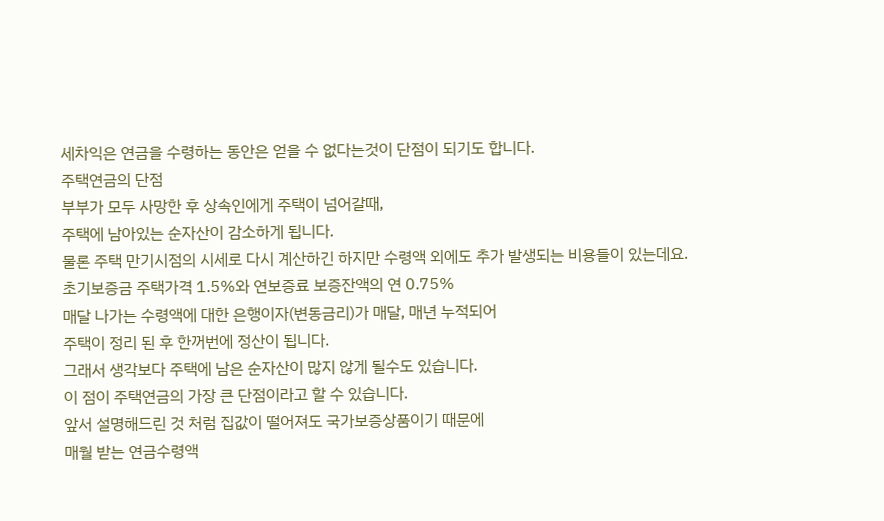세차익은 연금을 수령하는 동안은 얻을 수 없다는것이 단점이 되기도 합니다.
주택연금의 단점
부부가 모두 사망한 후 상속인에게 주택이 넘어갈때,
주택에 남아있는 순자산이 감소하게 됩니다.
물론 주택 만기시점의 시세로 다시 계산하긴 하지만 수령액 외에도 추가 발생되는 비용들이 있는데요.
초기보증금 주택가격 1.5%와 연보증료 보증잔액의 연 0.75%
매달 나가는 수령액에 대한 은행이자(변동금리)가 매달, 매년 누적되어
주택이 정리 된 후 한꺼번에 정산이 됩니다.
그래서 생각보다 주택에 남은 순자산이 많지 않게 될수도 있습니다.
이 점이 주택연금의 가장 큰 단점이라고 할 수 있습니다.
앞서 설명해드린 것 처럼 집값이 떨어져도 국가보증상품이기 때문에
매월 받는 연금수령액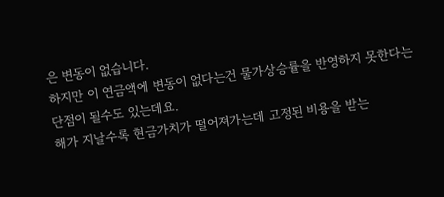은 변동이 없습니다.
하지만 이 연금액에 변동이 없다는건 물가상승률을 반영하지 못한다는 단점이 될수도 있는데요.
해가 지날수록 현금가치가 떨어져가는데 고정된 비용을 받는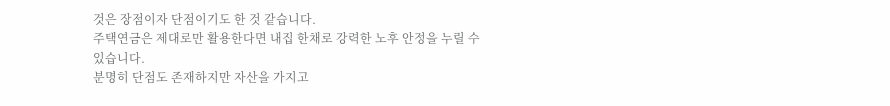것은 장점이자 단점이기도 한 것 같습니다.
주택연금은 제대로만 활용한다면 내집 한채로 강력한 노후 안정을 누릴 수 있습니다.
분명히 단점도 존재하지만 자산을 가지고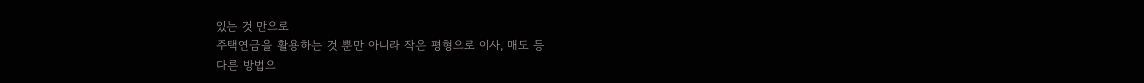있는 것 만으로
주택연금을 활용하는 것 뿐만 아니라 작은 평형으로 이사, 매도 등
다른 방법으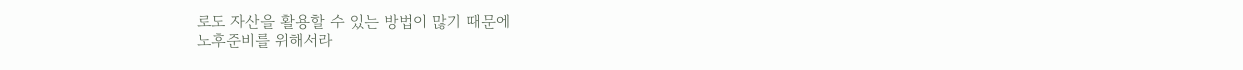로도 자산을 활용할 수 있는 방법이 많기 때문에
노후준비를 위해서라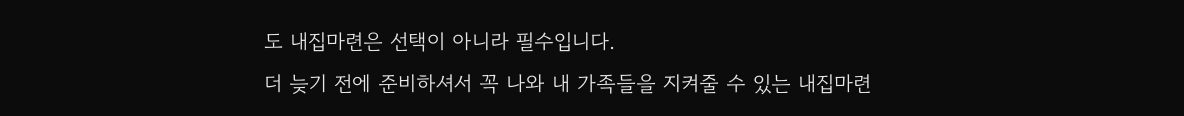도 내집마련은 선택이 아니라 필수입니다.
더 늦기 전에 준비하셔서 꼭 나와 내 가족들을 지켜줄 수 있는 내집마련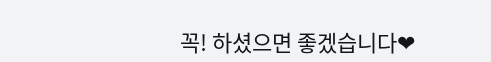꼭! 하셨으면 좋겠습니다❤